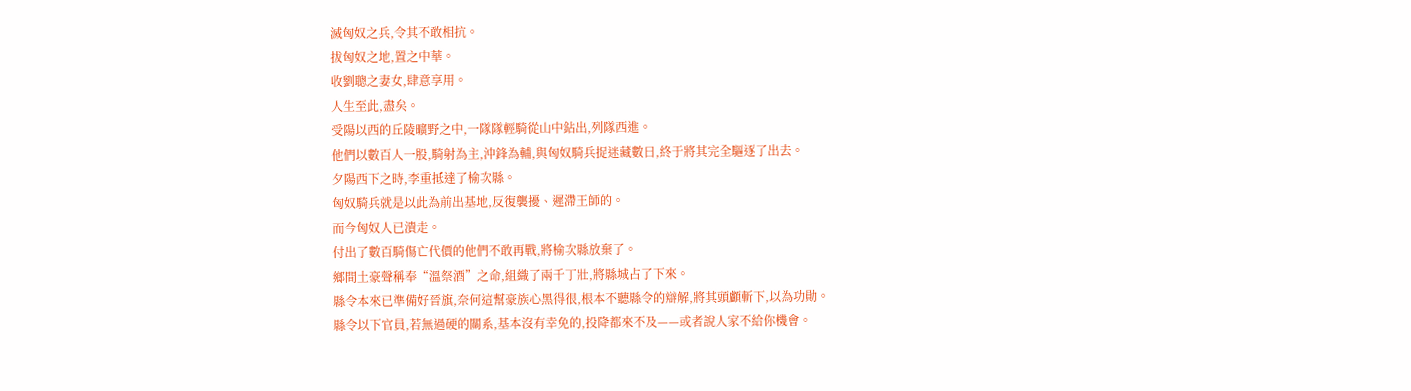滅匈奴之兵,令其不敢相抗。
拔匈奴之地,置之中華。
收劉聰之妻女,肆意享用。
人生至此,盡矣。
受陽以西的丘陵曠野之中,一隊隊輕騎從山中鉆出,列隊西進。
他們以數百人一股,騎射為主,沖鋒為輔,與匈奴騎兵捉迷藏數日,終于將其完全驅逐了出去。
夕陽西下之時,李重抵達了榆次縣。
匈奴騎兵就是以此為前出基地,反復襲擾、遲滯王師的。
而今匈奴人已潰走。
付出了數百騎傷亡代價的他們不敢再戰,將榆次縣放棄了。
鄉間土豪聲稱奉“溫祭酒”之命,組織了兩千丁壯,將縣城占了下來。
縣令本來已準備好晉旗,奈何這幫豪族心黑得很,根本不聽縣令的辯解,將其頭顱斬下,以為功勛。
縣令以下官員,若無過硬的關系,基本沒有幸免的,投降都來不及——或者說人家不給你機會。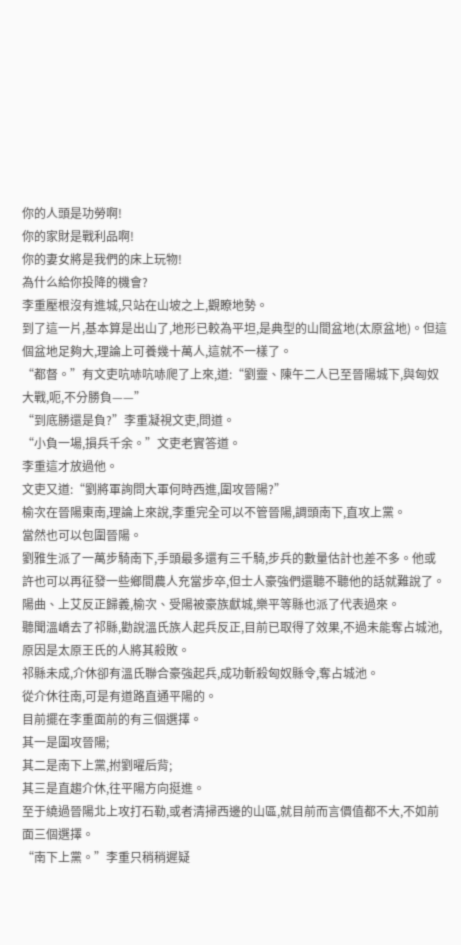你的人頭是功勞啊!
你的家財是戰利品啊!
你的妻女將是我們的床上玩物!
為什么給你投降的機會?
李重壓根沒有進城,只站在山坡之上,觀瞭地勢。
到了這一片,基本算是出山了,地形已較為平坦,是典型的山間盆地(太原盆地)。但這個盆地足夠大,理論上可養幾十萬人,這就不一樣了。
“都督。”有文吏吭哧吭哧爬了上來,道:“劉靈、陳午二人已至晉陽城下,與匈奴大戰,呃,不分勝負——”
“到底勝還是負?”李重凝視文吏,問道。
“小負一場,損兵千余。”文吏老實答道。
李重這才放過他。
文吏又道:“劉將軍詢問大軍何時西進,圍攻晉陽?”
榆次在晉陽東南,理論上來說,李重完全可以不管晉陽,調頭南下,直攻上黨。
當然也可以包圍晉陽。
劉雅生派了一萬步騎南下,手頭最多還有三千騎,步兵的數量估計也差不多。他或許也可以再征發一些鄉間農人充當步卒,但士人豪強們還聽不聽他的話就難說了。
陽曲、上艾反正歸義,榆次、受陽被豪族獻城,樂平等縣也派了代表過來。
聽聞溫嶠去了祁縣,勸說溫氏族人起兵反正,目前已取得了效果,不過未能奪占城池,原因是太原王氏的人將其殺敗。
祁縣未成,介休卻有溫氏聯合豪強起兵,成功斬殺匈奴縣令,奪占城池。
從介休往南,可是有道路直通平陽的。
目前擺在李重面前的有三個選擇。
其一是圍攻晉陽;
其二是南下上黨,拊劉曜后背;
其三是直趨介休,往平陽方向挺進。
至于繞過晉陽北上攻打石勒,或者清掃西邊的山區,就目前而言價值都不大,不如前面三個選擇。
“南下上黨。”李重只稍稍遲疑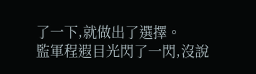了一下,就做出了選擇。
監軍程遐目光閃了一閃,沒說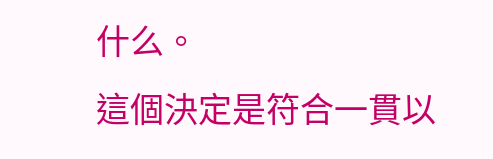什么。
這個決定是符合一貫以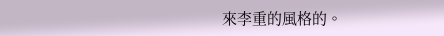來李重的風格的。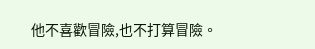他不喜歡冒險,也不打算冒險。